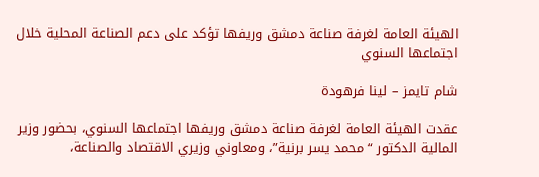الهيئة العامة لغرفة صناعة دمشق وريفها تؤكد على دعم الصناعة المحلية خلال اجتماعها السنوي

شام تايمز – لينا فرهودة

عقدت الهيئة العامة لغرفة صناعة دمشق وريفها اجتماعها السنوي، بحضور وزير المالية الدكتور “محمد يسر برنية”، ومعاوني وزيري الاقتصاد والصناعة،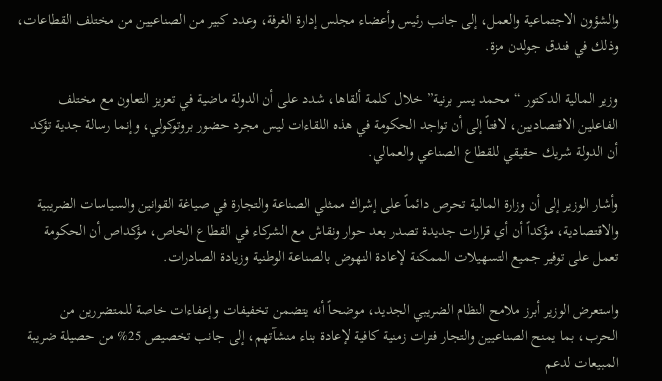والشؤون الاجتماعية والعمل، إلى جانب رئيس وأعضاء مجلس إدارة الغرفة، وعدد كبير من الصناعيين من مختلف القطاعات، وذلك في فندق جولدن مزة.

وزير المالية الدكتور “محمد يسر برنية” خلال كلمة ألقاها، شدد على أن الدولة ماضية في تعزيز التعاون مع مختلف الفاعلين الاقتصاديين، لافتاً إلى أن تواجد الحكومة في هذه اللقاءات ليس مجرد حضور بروتوكولي، وإنما رسالة جدية تؤكد أن الدولة شريك حقيقي للقطاع الصناعي والعمالي.

وأشار الوزير إلى أن وزارة المالية تحرص دائماً على إشراك ممثلي الصناعة والتجارة في صياغة القوانين والسياسات الضريبية والاقتصادية، مؤكداً أن أي قرارات جديدة تصدر بعد حوار ونقاش مع الشركاء في القطاع الخاص، مؤكداص أن الحكومة تعمل على توفير جميع التسهيلات الممكنة لإعادة النهوض بالصناعة الوطنية وزيادة الصادرات.

واستعرض الوزير أبرز ملامح النظام الضريبي الجديد، موضحاً أنه يتضمن تخفيفات وإعفاءات خاصة للمتضررين من الحرب، بما يمنح الصناعيين والتجار فترات زمنية كافية لإعادة بناء منشآتهم، إلى جانب تخصيص 25% من حصيلة ضريبة المبيعات لدعم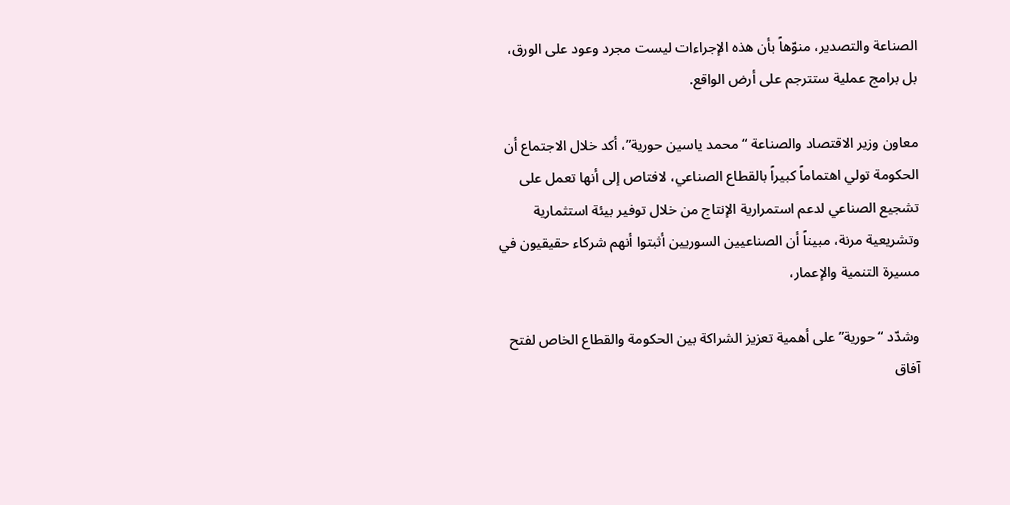الصناعة والتصدير، منوّهاً بأن هذه الإجراءات ليست مجرد وعود على الورق، بل برامج عملية ستترجم على أرض الواقع.

معاون وزير الاقتصاد والصناعة “محمد ياسين حورية”، أكد خلال الاجتماع أن الحكومة تولي اهتماماً كبيراً بالقطاع الصناعي، لافتاص إلى أنها تعمل على تشجيع الصناعي لدعم استمرارية الإنتاج من خلال توفير بيئة استثمارية وتشريعية مرنة، مبيناً أن الصناعيين السوريين أثبتوا أنهم شركاء حقيقيون في مسيرة التنمية والإعمار،

وشدّد “حورية” على أهمية تعزيز الشراكة بين الحكومة والقطاع الخاص لفتح آفاق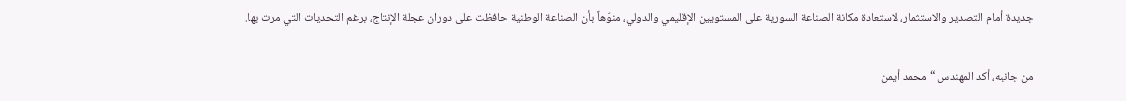جديدة أمام التصدير والاستثمار، لاستعادة مكانة الصناعة السورية على المستويين الإقليمي والدولي، منوّهاً بأن الصناعة الوطنية حافظت على دوران عجلة الإنتاج، برغم التحديات التي مرت بها.

من جانبه، أكد المهندس “محمد أيمن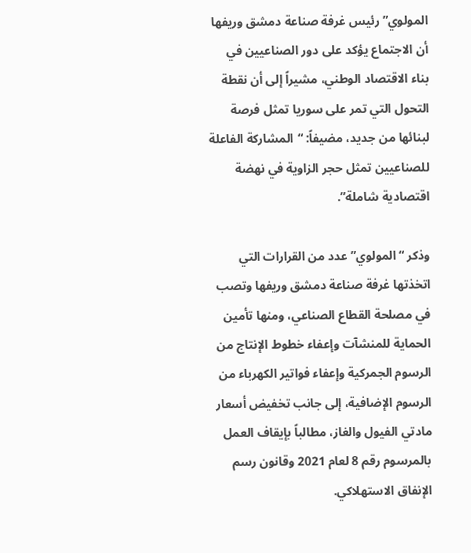المولوي” رئيس غرفة صناعة دمشق وريفها أن الاجتماع يؤكد على دور الصناعيين في بناء الاقتصاد الوطني، مشيراً إلى أن نقطة التحول التي تمر على سوريا تمثل فرصة لبنائها من جديد، مضيفاً: “المشاركة الفاعلة للصناعيين تمثل حجر الزاوية في نهضة اقتصادية شاملة”.

وذكر “المولوي” عدد من القرارات التي اتخذتها غرفة صناعة دمشق وريفها وتصب في مصلحة القطاع الصناعي، ومنها تأمين الحماية للمنشآت وإعفاء خطوط الإنتاج من الرسوم الجمركية وإعفاء فواتير الكهرباء من الرسوم الإضافية، إلى جانب تخفيض أسعار مادتي الفيول والغاز، مطالباً بإيقاف العمل بالمرسوم رقم 8 لعام 2021 وقانون رسم الإنفاق الاستهلاكي.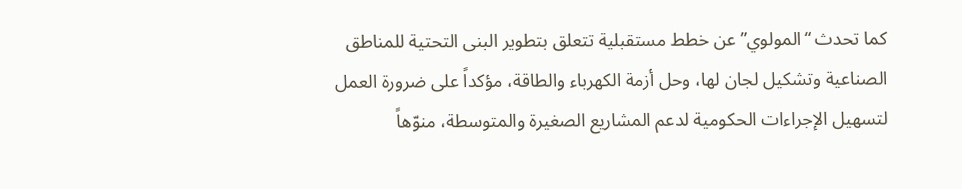كما تحدث “المولوي” عن خطط مستقبلية تتعلق بتطوير البنى التحتية للمناطق الصناعية وتشكيل لجان لها، وحل أزمة الكهرباء والطاقة، مؤكداً على ضرورة العمل لتسهيل الإجراءات الحكومية لدعم المشاريع الصغيرة والمتوسطة، منوّهاً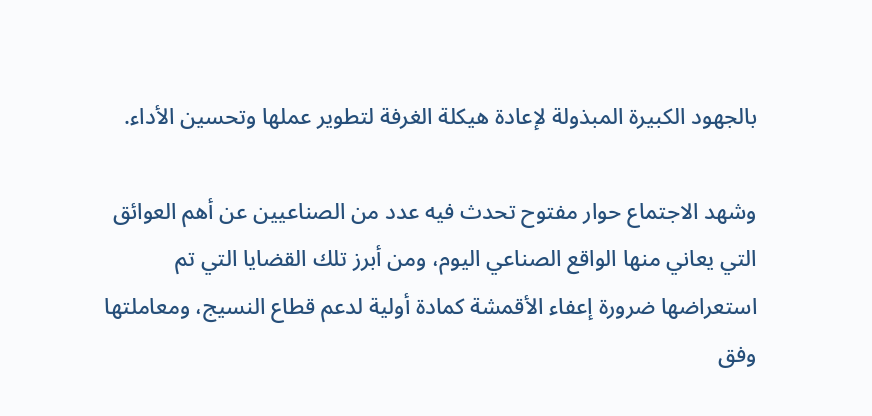بالجهود الكبيرة المبذولة لإعادة هيكلة الغرفة لتطوير عملها وتحسين الأداء.

وشهد الاجتماع حوار مفتوح تحدث فيه عدد من الصناعيين عن أهم العوائق التي يعاني منها الواقع الصناعي اليوم، ومن أبرز تلك القضايا التي تم استعراضها ضرورة إعفاء الأقمشة كمادة أولية لدعم قطاع النسيج، ومعاملتها وفق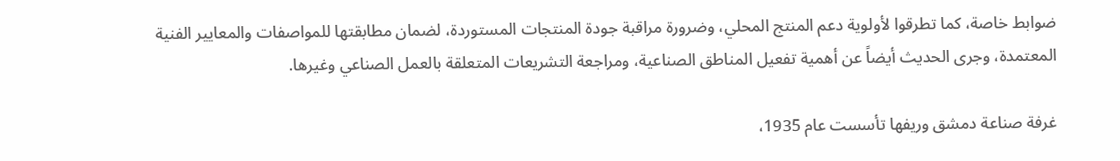ضوابط خاصة، كما تطرقوا لأولوية دعم المنتج المحلي، وضرورة مراقبة جودة المنتجات المستوردة، لضمان مطابقتها للمواصفات والمعايير الفنية المعتمدة، وجرى الحديث أيضاً عن أهمية تفعيل المناطق الصناعية، ومراجعة التشريعات المتعلقة بالعمل الصناعي وغيرها.

غرفة صناعة دمشق وريفها تأسست عام 1935،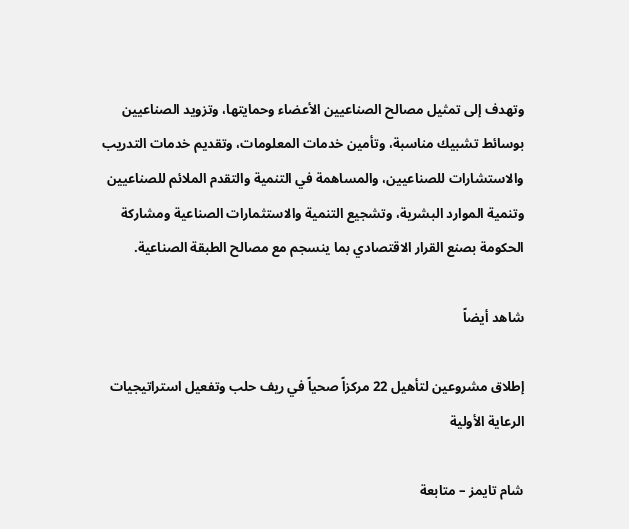وتهدف إلى تمثيل مصالح الصناعيين الأعضاء وحمايتها، وتزويد الصناعيين بوسائط تشبيك مناسبة، وتأمين خدمات المعلومات، وتقديم خدمات التدريب والاستشارات للصناعيين، والمساهمة في التنمية والتقدم الملائم للصناعيين وتنمية الموارد البشرية، وتشجيع التنمية والاستثمارات الصناعية ومشاركة الحكومة بصنع القرار الاقتصادي بما ينسجم مع مصالح الطبقة الصناعية.

شاهد أيضاً

إطلاق مشروعين لتأهيل 22 مركزاً صحياً في ريف حلب وتفعيل استراتيجيات الرعاية الأولية

شام تايمز – متابعة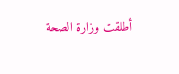أطلقت وزارة الصحة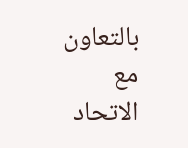بالتعاون مع الاتحاد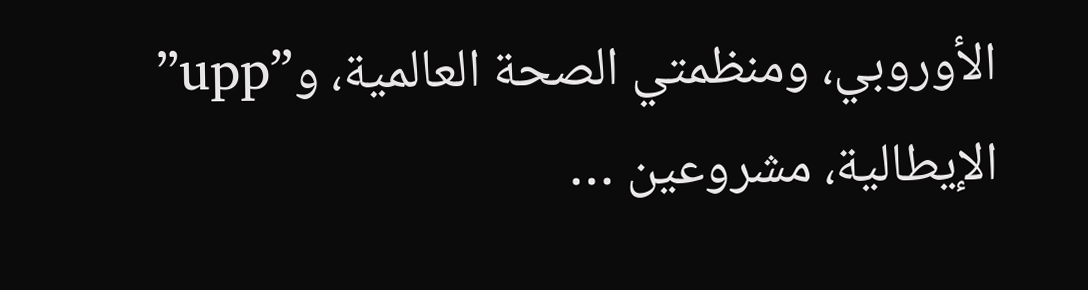الأوروبي، ومنظمتي الصحة العالمية، و”upp” الإيطالية، مشروعين …